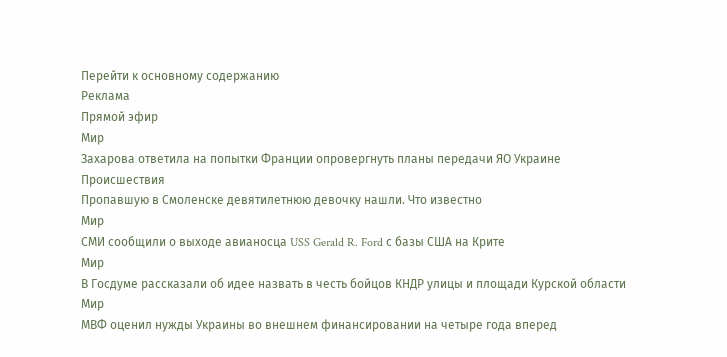Перейти к основному содержанию
Реклама
Прямой эфир
Мир
Захарова ответила на попытки Франции опровергнуть планы передачи ЯО Украине
Происшествия
Пропавшую в Смоленске девятилетнюю девочку нашли. Что известно
Мир
СМИ сообщили о выходе авианосца USS Gerald R. Ford с базы США на Крите
Мир
В Госдуме рассказали об идее назвать в честь бойцов КНДР улицы и площади Курской области
Мир
МВФ оценил нужды Украины во внешнем финансировании на четыре года вперед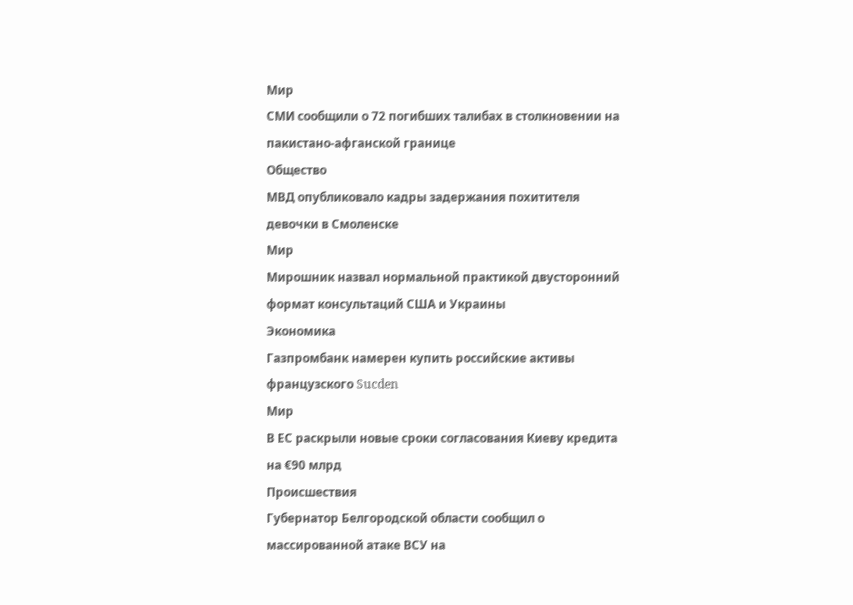Мир
СМИ сообщили о 72 погибших талибах в столкновении на пакистано-афганской границе
Общество
МВД опубликовало кадры задержания похитителя девочки в Смоленске
Мир
Мирошник назвал нормальной практикой двусторонний формат консультаций США и Украины
Экономика
Газпромбанк намерен купить российские активы французского Sucden
Мир
В ЕС раскрыли новые сроки согласования Киеву кредита на €90 млрд
Происшествия
Губернатор Белгородской области сообщил о массированной атаке ВСУ на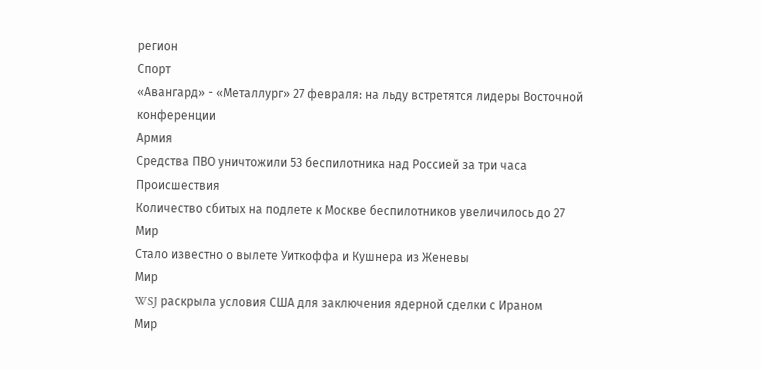регион
Спорт
«Авангард» - «Металлург» 27 февраля: на льду встретятся лидеры Восточной конференции
Армия
Средства ПВО уничтожили 53 беспилотника над Россией за три часа
Происшествия
Количество сбитых на подлете к Москве беспилотников увеличилось до 27
Мир
Стало известно о вылете Уиткоффа и Кушнера из Женевы
Мир
WSJ раскрыла условия США для заключения ядерной сделки с Ираном
Мир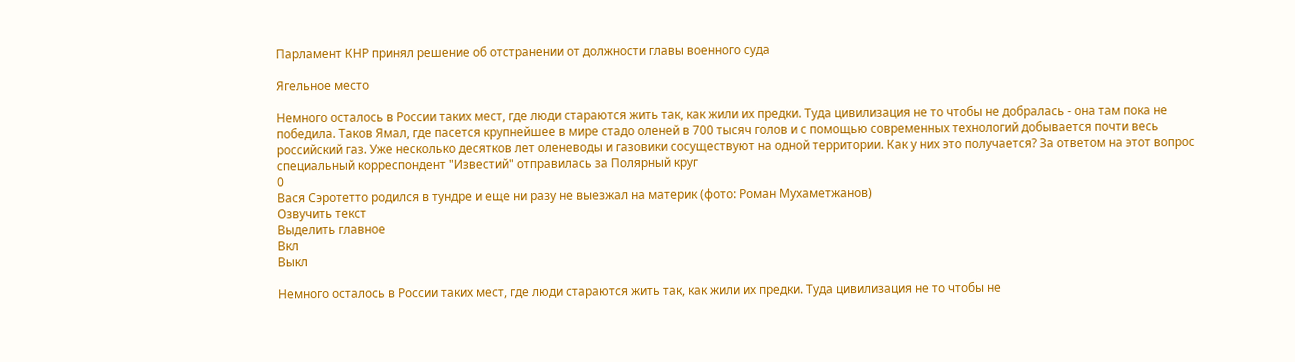Парламент КНР принял решение об отстранении от должности главы военного суда

Ягельное место

Немного осталось в России таких мест, где люди стараются жить так, как жили их предки. Туда цивилизация не то чтобы не добралась - она там пока не победила. Таков Ямал, где пасется крупнейшее в мире стадо оленей в 700 тысяч голов и с помощью современных технологий добывается почти весь российский газ. Уже несколько десятков лет оленеводы и газовики сосуществуют на одной территории. Как у них это получается? За ответом на этот вопрос специальный корреспондент "Известий" отправилась за Полярный круг
0
Вася Сэротетто родился в тундре и еще ни разу не выезжал на материк (фото: Роман Мухаметжанов)
Озвучить текст
Выделить главное
Вкл
Выкл

Немного осталось в России таких мест, где люди стараются жить так, как жили их предки. Туда цивилизация не то чтобы не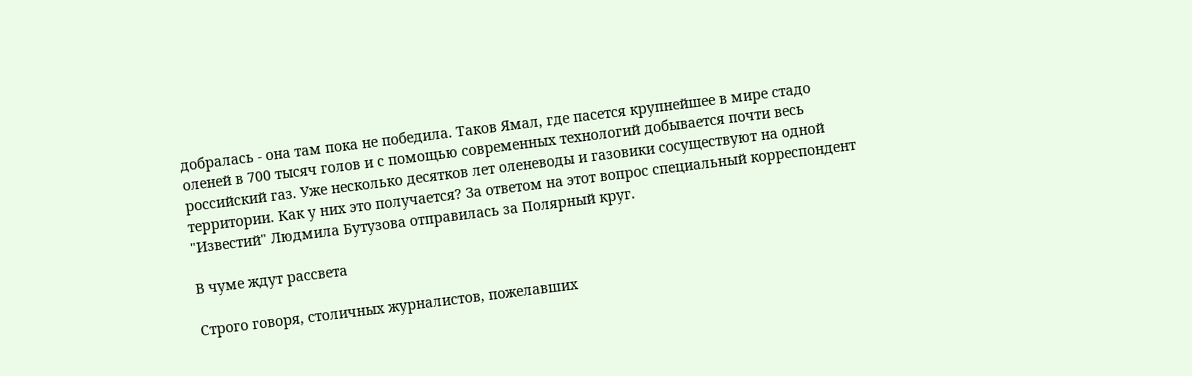добралась - она там пока не победила. Таков Ямал, где пасется крупнейшее в мире стадо оленей в 700 тысяч голов и с помощью современных технологий добывается почти весь российский газ. Уже несколько десятков лет оленеводы и газовики сосуществуют на одной территории. Как у них это получается? За ответом на этот вопрос специальный корреспондент "Известий" Людмила Бутузова отправилась за Полярный круг.

В чуме ждут рассвета

Строго говоря, столичных журналистов, пожелавших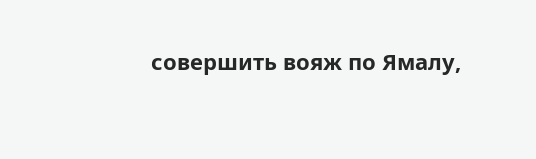совершить вояж по Ямалу,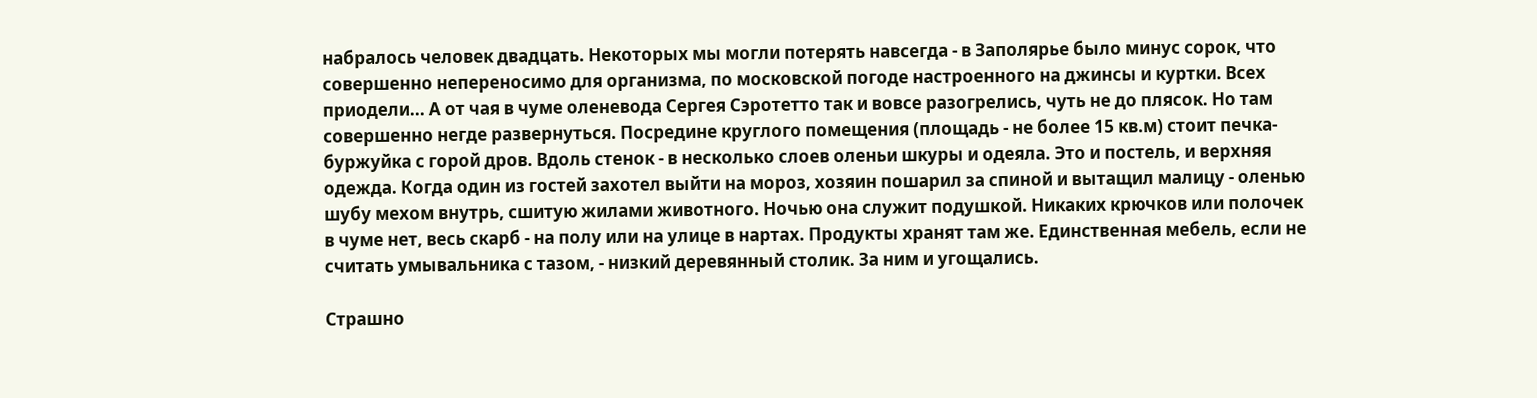набралось человек двадцать. Некоторых мы могли потерять навсегда - в Заполярье было минус сорок, что совершенно непереносимо для организма, по московской погоде настроенного на джинсы и куртки. Всех приодели... А от чая в чуме оленевода Сергея Сэротетто так и вовсе разогрелись, чуть не до плясок. Но там совершенно негде развернуться. Посредине круглого помещения (площадь - не более 15 кв.м) стоит печка-буржуйка с горой дров. Вдоль стенок - в несколько слоев оленьи шкуры и одеяла. Это и постель, и верхняя одежда. Когда один из гостей захотел выйти на мороз, хозяин пошарил за спиной и вытащил малицу - оленью шубу мехом внутрь, сшитую жилами животного. Ночью она служит подушкой. Никаких крючков или полочек в чуме нет, весь скарб - на полу или на улице в нартах. Продукты хранят там же. Единственная мебель, если не считать умывальника с тазом, - низкий деревянный столик. За ним и угощались.

Страшно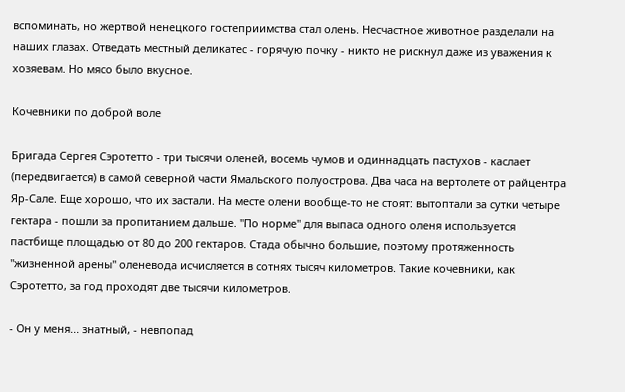вспоминать, но жертвой ненецкого гостеприимства стал олень. Несчастное животное разделали на наших глазах. Отведать местный деликатес - горячую почку - никто не рискнул даже из уважения к хозяевам. Но мясо было вкусное.

Кочевники по доброй воле

Бригада Сергея Сэротетто - три тысячи оленей, восемь чумов и одиннадцать пастухов - каслает (передвигается) в самой северной части Ямальского полуострова. Два часа на вертолете от райцентра Яр-Сале. Еще хорошо, что их застали. На месте олени вообще-то не стоят: вытоптали за сутки четыре гектара - пошли за пропитанием дальше. "По норме" для выпаса одного оленя используется пастбище площадью от 80 до 200 гектаров. Стада обычно большие, поэтому протяженность "жизненной арены" оленевода исчисляется в сотнях тысяч километров. Такие кочевники, как Сэротетто, за год проходят две тысячи километров.

- Он у меня... знатный, - невпопад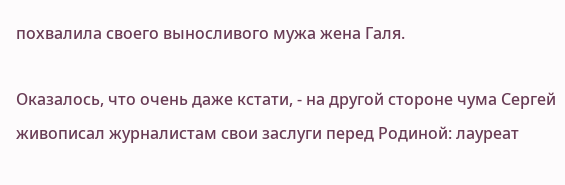похвалила своего выносливого мужа жена Галя.

Оказалось, что очень даже кстати, - на другой стороне чума Сергей живописал журналистам свои заслуги перед Родиной: лауреат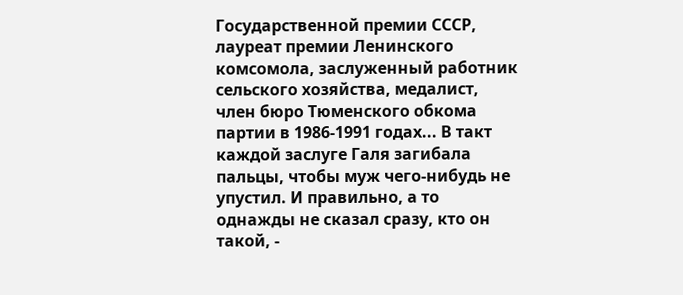Государственной премии СССР, лауреат премии Ленинского комсомола, заслуженный работник сельского хозяйства, медалист, член бюро Тюменского обкома партии в 1986-1991 годах... В такт каждой заслуге Галя загибала пальцы, чтобы муж чего-нибудь не упустил. И правильно, а то однажды не сказал сразу, кто он такой, -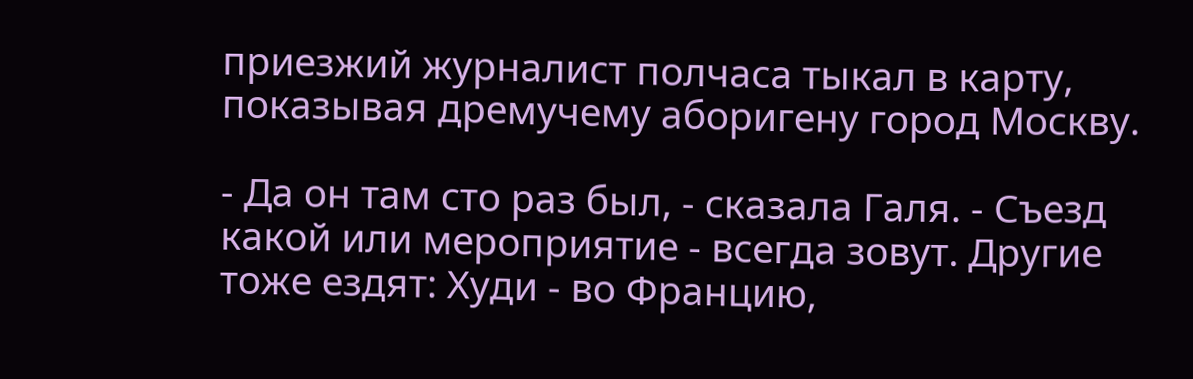приезжий журналист полчаса тыкал в карту, показывая дремучему аборигену город Москву.

- Да он там сто раз был, - сказала Галя. - Съезд какой или мероприятие - всегда зовут. Другие тоже ездят: Худи - во Францию,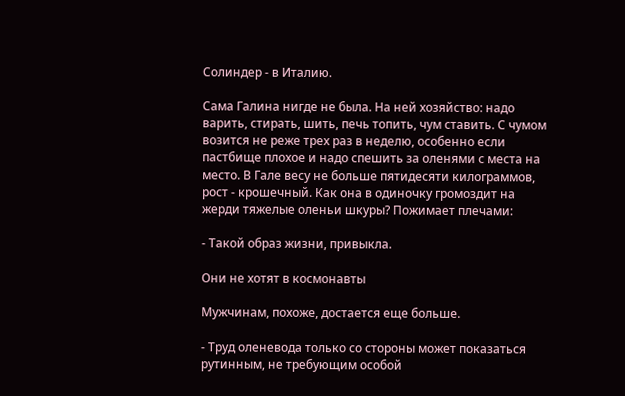Солиндер - в Италию.

Сама Галина нигде не была. На ней хозяйство: надо варить, стирать, шить, печь топить, чум ставить. С чумом возится не реже трех раз в неделю, особенно если пастбище плохое и надо спешить за оленями с места на место. В Гале весу не больше пятидесяти килограммов, рост - крошечный. Как она в одиночку громоздит на жерди тяжелые оленьи шкуры? Пожимает плечами:

- Такой образ жизни, привыкла.

Они не хотят в космонавты

Мужчинам, похоже, достается еще больше.

- Труд оленевода только со стороны может показаться рутинным, не требующим особой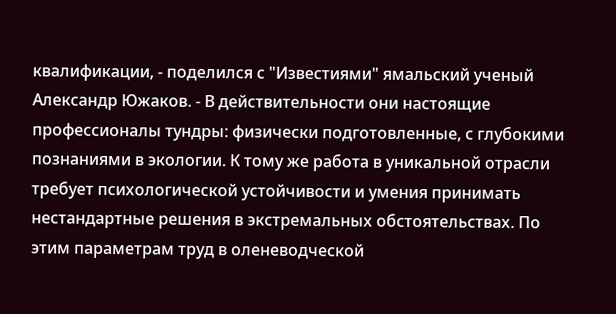квалификации, - поделился с "Известиями" ямальский ученый Александр Южаков. - В действительности они настоящие профессионалы тундры: физически подготовленные, с глубокими познаниями в экологии. К тому же работа в уникальной отрасли требует психологической устойчивости и умения принимать нестандартные решения в экстремальных обстоятельствах. По этим параметрам труд в оленеводческой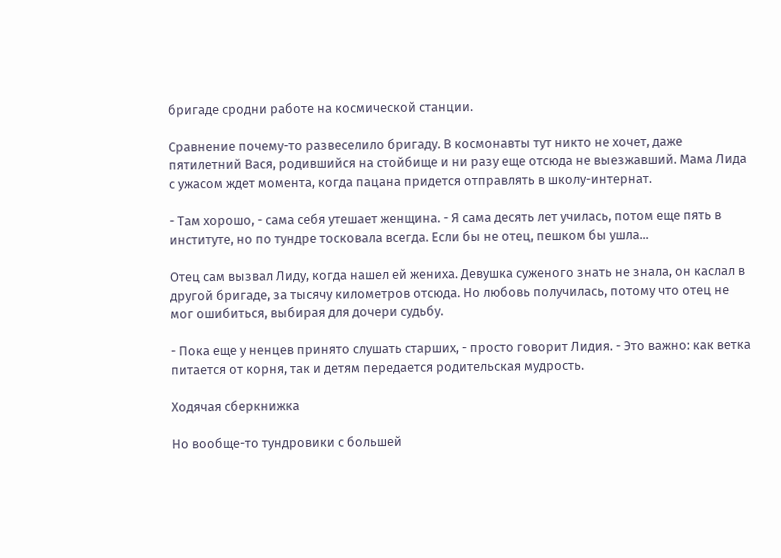бригаде сродни работе на космической станции.

Сравнение почему-то развеселило бригаду. В космонавты тут никто не хочет, даже пятилетний Вася, родившийся на стойбище и ни разу еще отсюда не выезжавший. Мама Лида с ужасом ждет момента, когда пацана придется отправлять в школу-интернат.

- Там хорошо, - сама себя утешает женщина. - Я сама десять лет училась, потом еще пять в институте, но по тундре тосковала всегда. Если бы не отец, пешком бы ушла...

Отец сам вызвал Лиду, когда нашел ей жениха. Девушка суженого знать не знала, он каслал в другой бригаде, за тысячу километров отсюда. Но любовь получилась, потому что отец не мог ошибиться, выбирая для дочери судьбу.

- Пока еще у ненцев принято слушать старших, - просто говорит Лидия. - Это важно: как ветка питается от корня, так и детям передается родительская мудрость.

Ходячая сберкнижка

Но вообще-то тундровики с большей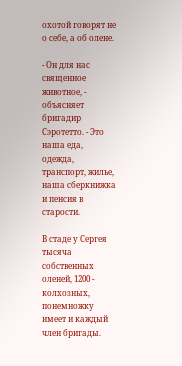охотой говорят не о себе, а об олене.

- Он для нас священное животное, - объясняет бригадир Сэротетто. - Это наша еда, одежда, транспорт, жилье, наша сберкнижка и пенсия в старости.

В стаде у Сергея тысяча собственных оленей, 1200 - колхозных, понемножку имеет и каждый член бригады.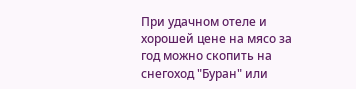При удачном отеле и хорошей цене на мясо за год можно скопить на снегоход "Буран" или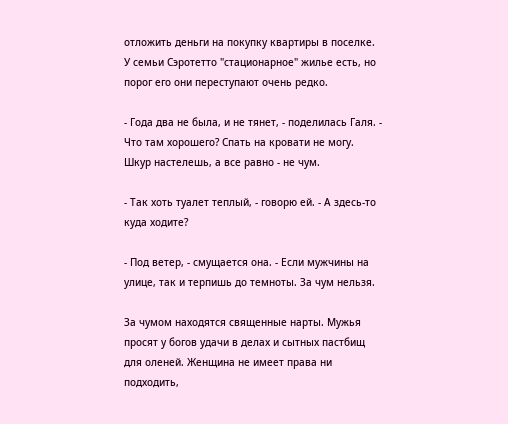отложить деньги на покупку квартиры в поселке. У семьи Сэротетто "стационарное" жилье есть, но порог его они переступают очень редко.

- Года два не была, и не тянет, - поделилась Галя. - Что там хорошего? Спать на кровати не могу. Шкур настелешь, а все равно - не чум.

- Так хоть туалет теплый, - говорю ей. - А здесь-то куда ходите?

- Под ветер, - смущается она. - Если мужчины на улице, так и терпишь до темноты. За чум нельзя.

За чумом находятся священные нарты. Мужья просят у богов удачи в делах и сытных пастбищ для оленей. Женщина не имеет права ни подходить,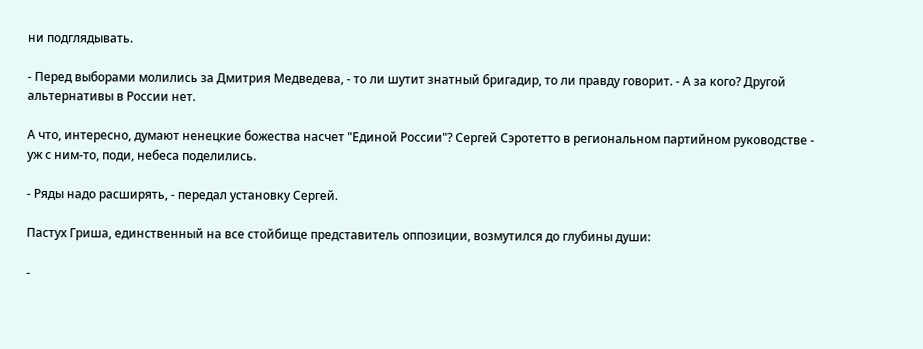ни подглядывать.

- Перед выборами молились за Дмитрия Медведева, - то ли шутит знатный бригадир, то ли правду говорит. - А за кого? Другой альтернативы в России нет.

А что, интересно, думают ненецкие божества насчет "Единой России"? Сергей Сэротетто в региональном партийном руководстве - уж с ним-то, поди, небеса поделились.

- Ряды надо расширять, - передал установку Сергей.

Пастух Гриша, единственный на все стойбище представитель оппозиции, возмутился до глубины души:

-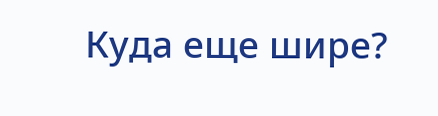Куда еще шире?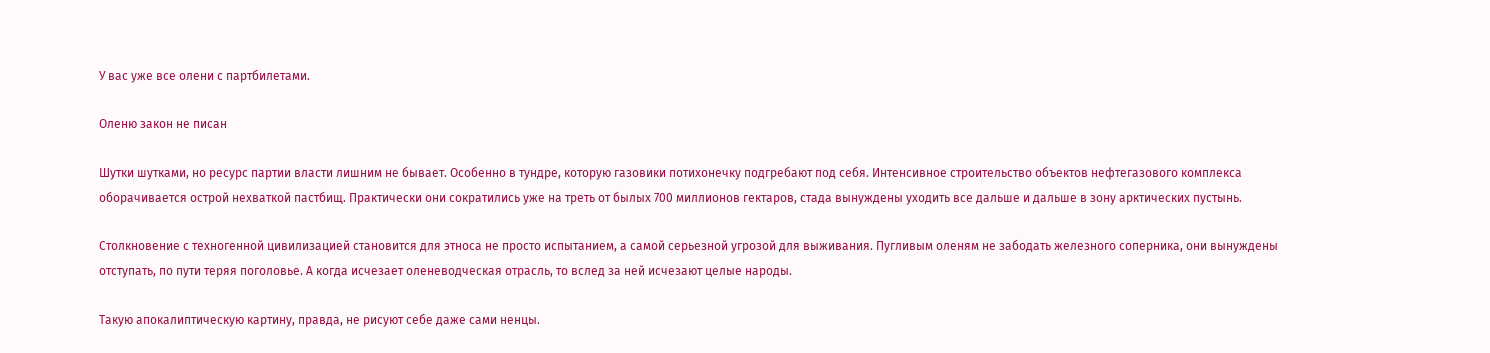У вас уже все олени с партбилетами.

Оленю закон не писан

Шутки шутками, но ресурс партии власти лишним не бывает. Особенно в тундре, которую газовики потихонечку подгребают под себя. Интенсивное строительство объектов нефтегазового комплекса оборачивается острой нехваткой пастбищ. Практически они сократились уже на треть от былых 700 миллионов гектаров, стада вынуждены уходить все дальше и дальше в зону арктических пустынь.

Столкновение с техногенной цивилизацией становится для этноса не просто испытанием, а самой серьезной угрозой для выживания. Пугливым оленям не забодать железного соперника, они вынуждены отступать, по пути теряя поголовье. А когда исчезает оленеводческая отрасль, то вслед за ней исчезают целые народы.

Такую апокалиптическую картину, правда, не рисуют себе даже сами ненцы.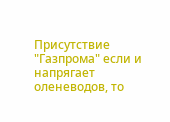Присутствие "Газпрома" если и напрягает оленеводов, то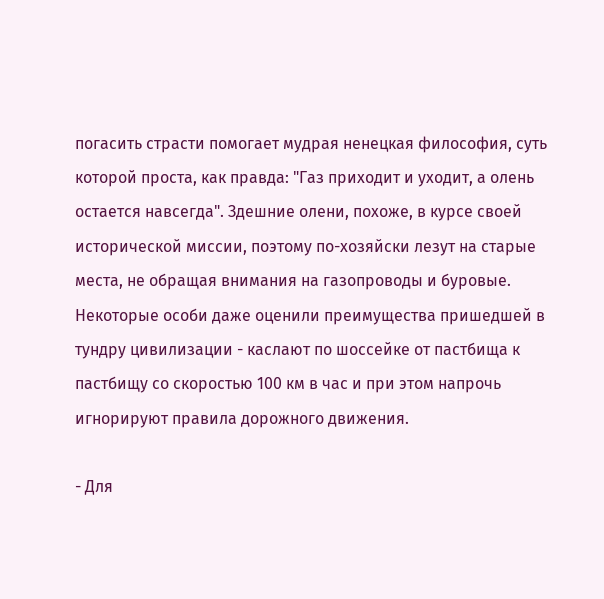погасить страсти помогает мудрая ненецкая философия, суть которой проста, как правда: "Газ приходит и уходит, а олень остается навсегда". Здешние олени, похоже, в курсе своей исторической миссии, поэтому по-хозяйски лезут на старые места, не обращая внимания на газопроводы и буровые. Некоторые особи даже оценили преимущества пришедшей в тундру цивилизации - каслают по шоссейке от пастбища к пастбищу со скоростью 100 км в час и при этом напрочь игнорируют правила дорожного движения.

- Для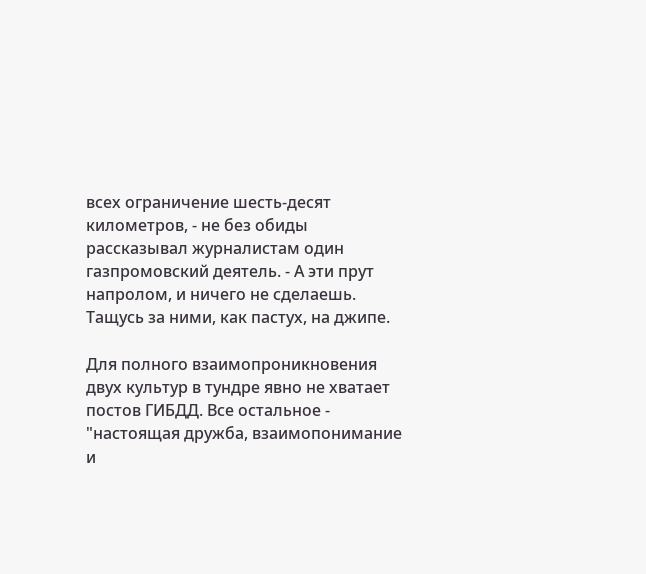всех ограничение шесть-десят километров, - не без обиды рассказывал журналистам один газпромовский деятель. - А эти прут напролом, и ничего не сделаешь. Тащусь за ними, как пастух, на джипе.

Для полного взаимопроникновения двух культур в тундре явно не хватает постов ГИБДД. Все остальное - "настоящая дружба, взаимопонимание и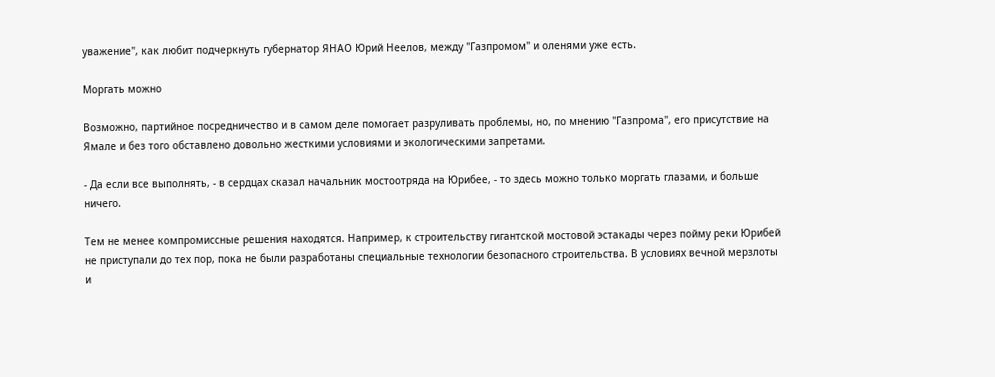уважение", как любит подчеркнуть губернатор ЯНАО Юрий Неелов, между "Газпромом" и оленями уже есть.

Моргать можно

Возможно, партийное посредничество и в самом деле помогает разруливать проблемы, но, по мнению "Газпрома", его присутствие на Ямале и без того обставлено довольно жесткими условиями и экологическими запретами.

- Да если все выполнять, - в сердцах сказал начальник мостоотряда на Юрибее, - то здесь можно только моргать глазами, и больше ничего.

Тем не менее компромиссные решения находятся. Например, к строительству гигантской мостовой эстакады через пойму реки Юрибей не приступали до тех пор, пока не были разработаны специальные технологии безопасного строительства. В условиях вечной мерзлоты и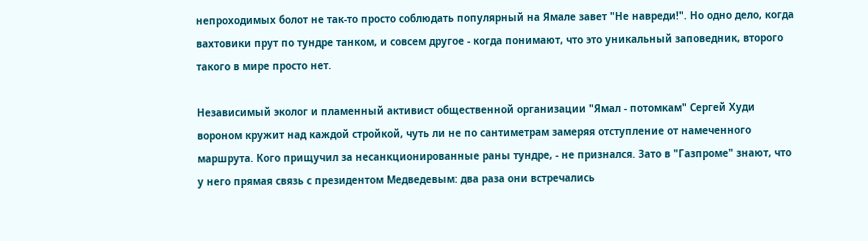непроходимых болот не так-то просто соблюдать популярный на Ямале завет "Не навреди!". Но одно дело, когда вахтовики прут по тундре танком, и совсем другое - когда понимают, что это уникальный заповедник, второго такого в мире просто нет.

Независимый эколог и пламенный активист общественной организации "Ямал - потомкам" Сергей Худи вороном кружит над каждой стройкой, чуть ли не по сантиметрам замеряя отступление от намеченного маршрута. Кого прищучил за несанкционированные раны тундре, - не признался. Зато в "Газпроме" знают, что у него прямая связь с президентом Медведевым: два раза они встречались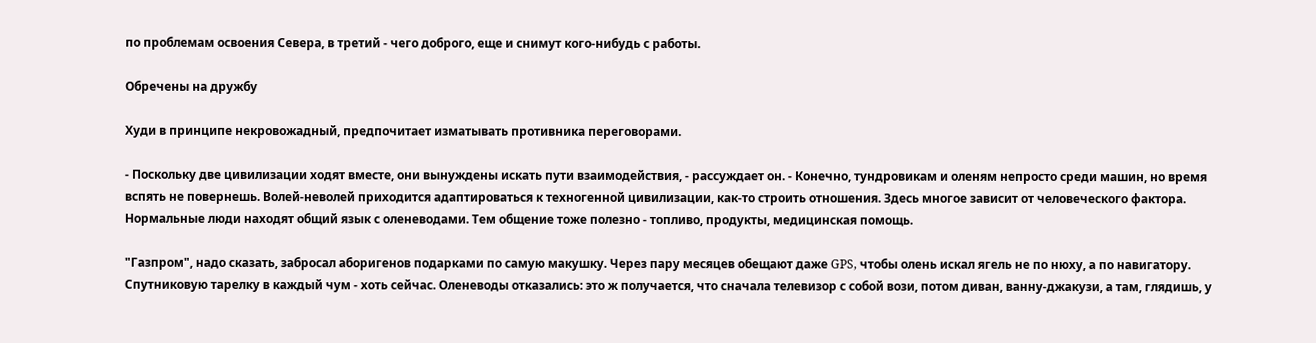по проблемам освоения Севера, в третий - чего доброго, еще и снимут кого-нибудь с работы.

Обречены на дружбу

Худи в принципе некровожадный, предпочитает изматывать противника переговорами.

- Поскольку две цивилизации ходят вместе, они вынуждены искать пути взаимодействия, - рассуждает он. - Конечно, тундровикам и оленям непросто среди машин, но время вспять не повернешь. Волей-неволей приходится адаптироваться к техногенной цивилизации, как-то строить отношения. Здесь многое зависит от человеческого фактора. Нормальные люди находят общий язык с оленеводами. Тем общение тоже полезно - топливо, продукты, медицинская помощь.

"Газпром", надо сказать, забросал аборигенов подарками по самую макушку. Через пару месяцев обещают даже GPS, чтобы олень искал ягель не по нюху, а по навигатору. Спутниковую тарелку в каждый чум - хоть сейчас. Оленеводы отказались: это ж получается, что сначала телевизор с собой вози, потом диван, ванну-джакузи, а там, глядишь, у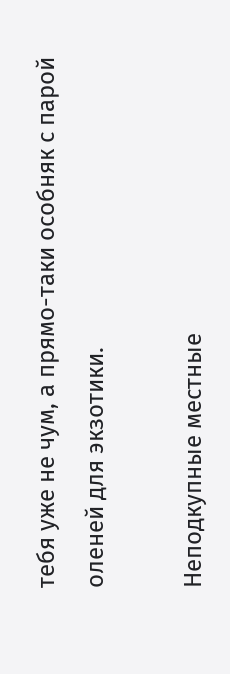тебя уже не чум, а прямо-таки особняк с парой оленей для экзотики.

Неподкупные местные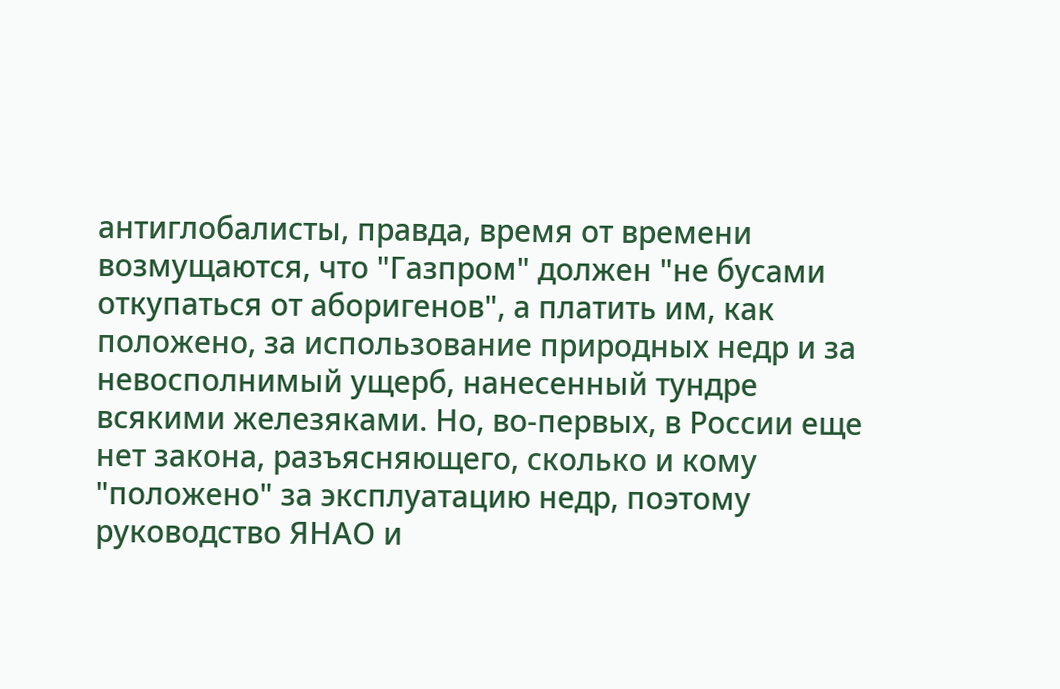антиглобалисты, правда, время от времени возмущаются, что "Газпром" должен "не бусами откупаться от аборигенов", а платить им, как положено, за использование природных недр и за невосполнимый ущерб, нанесенный тундре всякими железяками. Но, во-первых, в России еще нет закона, разъясняющего, сколько и кому "положено" за эксплуатацию недр, поэтому руководство ЯНАО и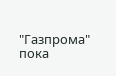"Газпрома" пока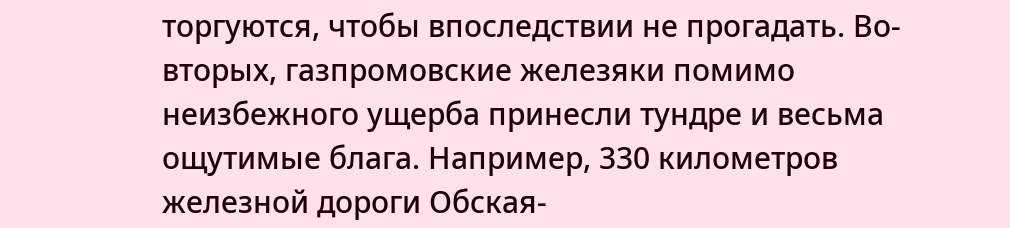торгуются, чтобы впоследствии не прогадать. Во-вторых, газпромовские железяки помимо неизбежного ущерба принесли тундре и весьма ощутимые блага. Например, 330 километров железной дороги Обская-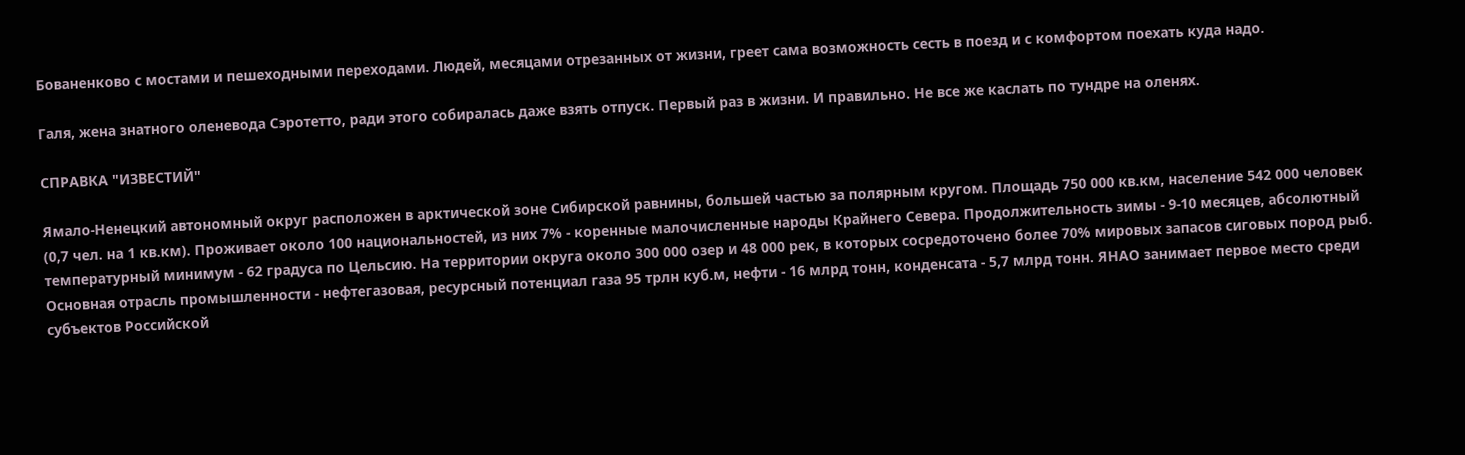Бованенково с мостами и пешеходными переходами. Людей, месяцами отрезанных от жизни, греет сама возможность сесть в поезд и с комфортом поехать куда надо.

Галя, жена знатного оленевода Сэротетто, ради этого собиралась даже взять отпуск. Первый раз в жизни. И правильно. Не все же каслать по тундре на оленях.

СПРАВКА "ИЗВЕСТИЙ"

Ямало-Ненецкий автономный округ расположен в арктической зоне Сибирской равнины, большей частью за полярным кругом. Площадь 750 000 кв.км, население 542 000 человек (0,7 чел. на 1 кв.км). Проживает около 100 национальностей, из них 7% - коренные малочисленные народы Крайнего Севера. Продолжительность зимы - 9-10 месяцев, абсолютный температурный минимум - 62 градуса по Цельсию. На территории округа около 300 000 озер и 48 000 рек, в которых сосредоточено более 70% мировых запасов сиговых пород рыб. Основная отрасль промышленности - нефтегазовая, ресурсный потенциал газа 95 трлн куб.м, нефти - 16 млрд тонн, конденсата - 5,7 млрд тонн. ЯНАО занимает первое место среди субъектов Российской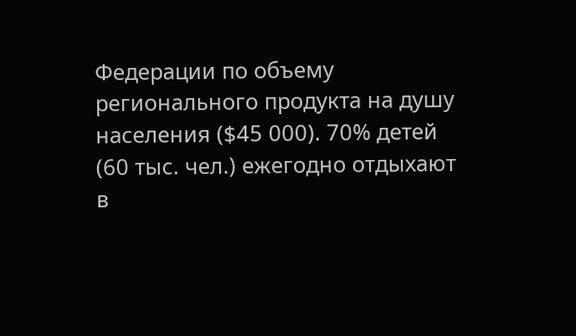Федерации по объему регионального продукта на душу населения ($45 000). 70% детей (60 тыс. чел.) ежегодно отдыхают в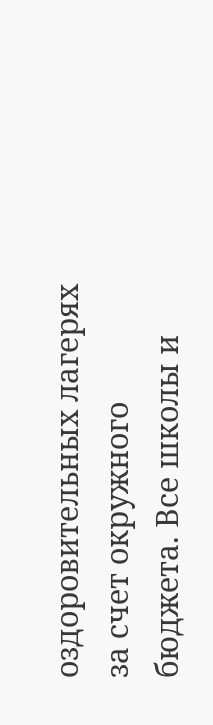оздоровительных лагерях за счет окружного бюджета. Все школы и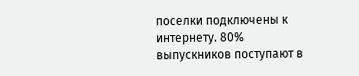поселки подключены к интернету. 80% выпускников поступают в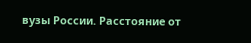вузы России. Расстояние от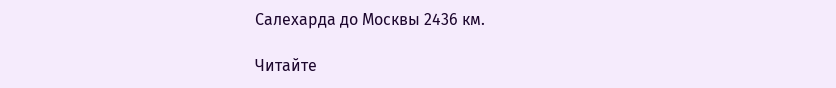Салехарда до Москвы 2436 км.

Читайте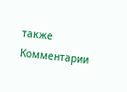также
Комментарии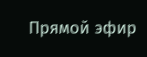Прямой эфир